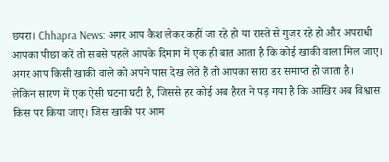छपरा। Chhapra News: अगर आप कैश लेकर कहीं जा रहे हो या रास्ते से गुजर रहे हो और अपराधी आपका पीछा करें तो सबसे पहले आपके दिमाग में एक ही बात आता है कि कोई खाकी वाला मिल जाए।
अगर आप किसी खाकी वाले को अपने पास देख लेते हैं तो आपका सारा डर समाप्त हो जाता है।
लेकिन सारण में एक ऐसी घटना घटी है, जिससे हर कोई अब हैरत ने पड़ गया है कि आखिर अब विश्वास किस पर किया जाए। जिस खाकी पर आम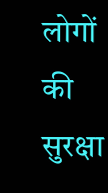लोगों की सुरक्षा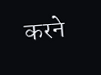करने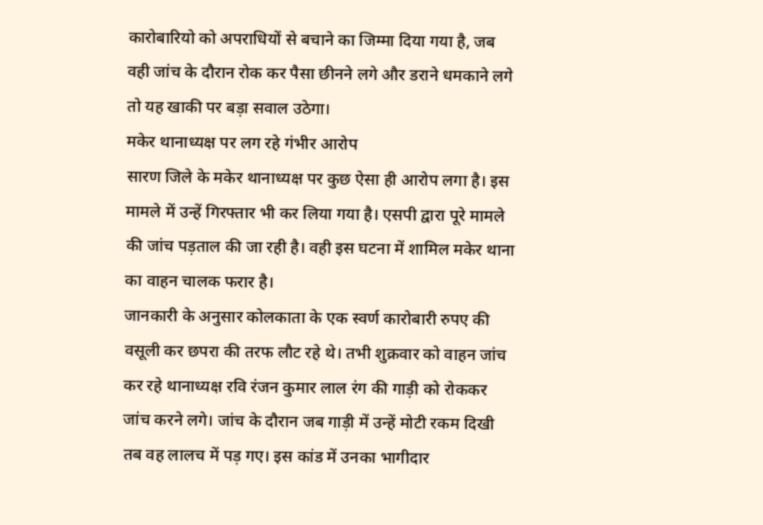कारोबारियो को अपराधियों से बचाने का जिम्मा दिया गया है, जब वही जांच के दौरान रोक कर पैसा छीनने लगे और डराने धमकाने लगे तो यह खाकी पर बड़ा सवाल उठेगा।
मकेर थानाध्यक्ष पर लग रहे गंभीर आरोप
सारण जिले के मकेर थानाध्यक्ष पर कुछ ऐसा ही आरोप लगा है। इस मामले में उन्हें गिरफ्तार भी कर लिया गया है। एसपी द्वारा पूरे मामले की जांच पड़ताल की जा रही है। वही इस घटना में शामिल मकेर थाना का वाहन चालक फरार है।
जानकारी के अनुसार कोलकाता के एक स्वर्ण कारोबारी रुपए की वसूली कर छपरा की तरफ लौट रहे थे। तभी शुक्रवार को वाहन जांच कर रहे थानाध्यक्ष रवि रंजन कुमार लाल रंग की गाड़ी को रोककर जांच करने लगे। जांच के दौरान जब गाड़ी में उन्हें मोटी रकम दिखी तब वह लालच में पड़ गए। इस कांड में उनका भागीदार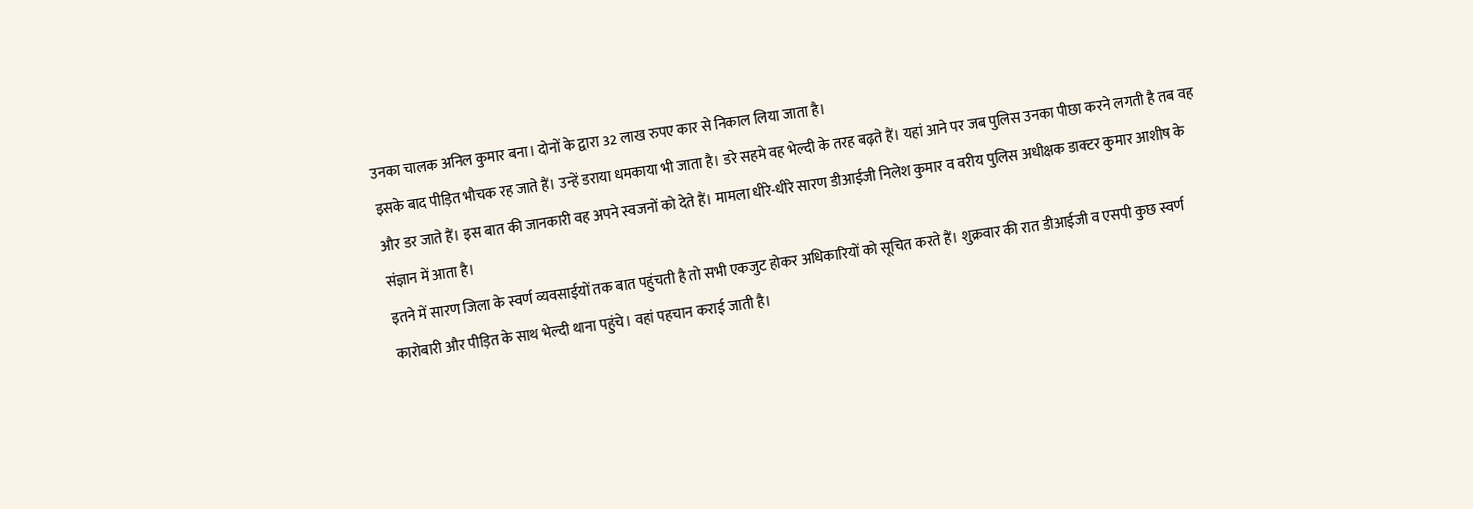उनका चालक अनिल कुमार बना। दोनों के द्वारा 32 लाख रुपए कार से निकाल लिया जाता है।
इसके बाद पीड़ित भौचक रह जाते हैं। उन्हें डराया धमकाया भी जाता है। डरे सहमे वह भेल्दी के तरह बढ़ते हैं। यहां आने पर जब पुलिस उनका पीछा करने लगती है तब वह और डर जाते हैं। इस बात की जानकारी वह अपने स्वजनों को देते हैं। मामला धीरे-धीरे सारण डीआईजी निलेश कुमार व वरीय पुलिस अधीक्षक डाक्टर कुमार आशीष के संज्ञान में आता है।
इतने में सारण जिला के स्वर्ण व्यवसाईयों तक बात पहुंचती है तो सभी एकजुट होकर अधिकारियों को सूचित करते हैं। शुक्रवार की रात डीआईजी व एसपी कुछ स्वर्ण कारोबारी और पीड़ित के साथ भेल्दी थाना पहुंचे। वहां पहचान कराई जाती है।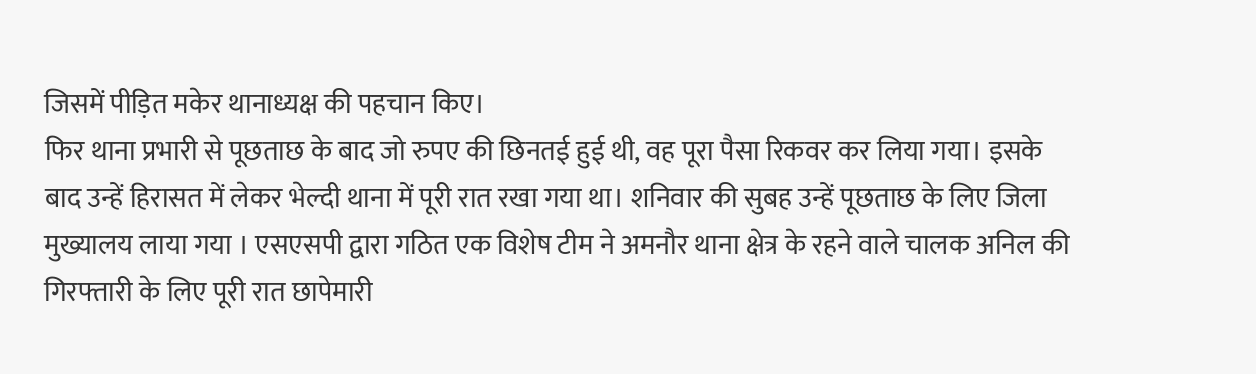जिसमें पीड़ित मकेर थानाध्यक्ष की पहचान किए।
फिर थाना प्रभारी से पूछताछ के बाद जो रुपए की छिनतई हुई थी, वह पूरा पैसा रिकवर कर लिया गया। इसके बाद उन्हें हिरासत में लेकर भेल्दी थाना में पूरी रात रखा गया था। शनिवार की सुबह उन्हें पूछताछ के लिए जिला मुख्यालय लाया गया । एसएसपी द्वारा गठित एक विशेष टीम ने अमनौर थाना क्षेत्र के रहने वाले चालक अनिल की गिरफ्तारी के लिए पूरी रात छापेमारी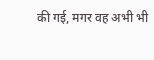की गई, मगर वह अभी भी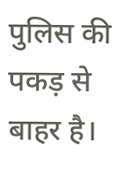पुलिस की पकड़ से बाहर है।